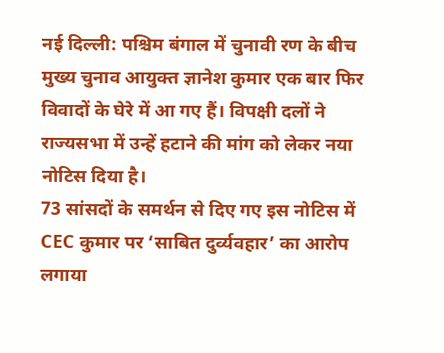नई दिल्ली: पश्चिम बंगाल में चुनावी रण के बीच मुख्य चुनाव आयुक्त ज्ञानेश कुमार एक बार फिर विवादों के घेरे में आ गए हैं। विपक्षी दलों ने राज्यसभा में उन्हें हटाने की मांग को लेकर नया नोटिस दिया है।
73 सांसदों के समर्थन से दिए गए इस नोटिस में CEC कुमार पर ‘साबित दुर्व्यवहार’ का आरोप लगाया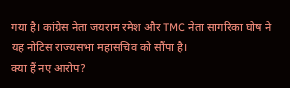गया है। कांग्रेस नेता जयराम रमेश और TMC नेता सागरिका घोष ने यह नोटिस राज्यसभा महासचिव को सौंपा है।
क्या हैं नए आरोप?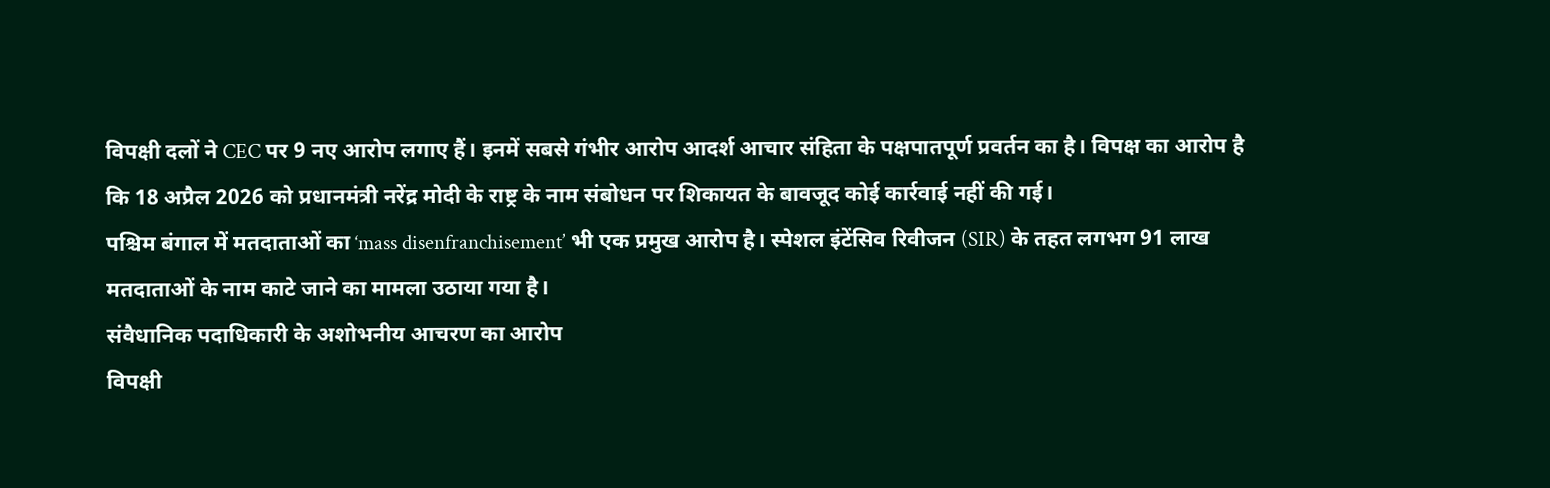विपक्षी दलों ने CEC पर 9 नए आरोप लगाए हैं। इनमें सबसे गंभीर आरोप आदर्श आचार संहिता के पक्षपातपूर्ण प्रवर्तन का है। विपक्ष का आरोप है कि 18 अप्रैल 2026 को प्रधानमंत्री नरेंद्र मोदी के राष्ट्र के नाम संबोधन पर शिकायत के बावजूद कोई कार्रवाई नहीं की गई।
पश्चिम बंगाल में मतदाताओं का ‘mass disenfranchisement’ भी एक प्रमुख आरोप है। स्पेशल इंटेंसिव रिवीजन (SIR) के तहत लगभग 91 लाख मतदाताओं के नाम काटे जाने का मामला उठाया गया है।
संवैधानिक पदाधिकारी के अशोभनीय आचरण का आरोप
विपक्षी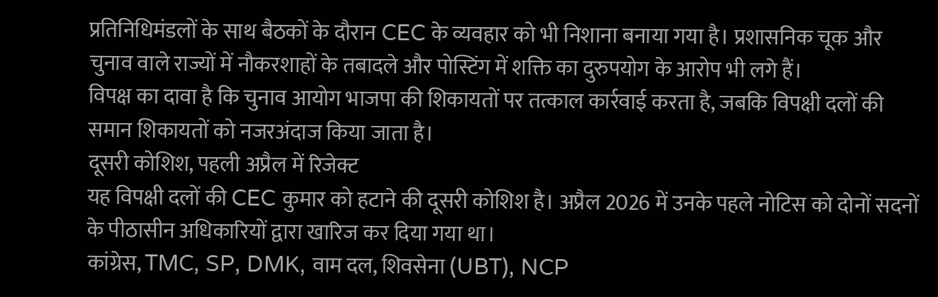प्रतिनिधिमंडलों के साथ बैठकों के दौरान CEC के व्यवहार को भी निशाना बनाया गया है। प्रशासनिक चूक और चुनाव वाले राज्यों में नौकरशाहों के तबादले और पोस्टिंग में शक्ति का दुरुपयोग के आरोप भी लगे हैं।
विपक्ष का दावा है कि चुनाव आयोग भाजपा की शिकायतों पर तत्काल कार्रवाई करता है, जबकि विपक्षी दलों की समान शिकायतों को नजरअंदाज किया जाता है।
दूसरी कोशिश, पहली अप्रैल में रिजेक्ट
यह विपक्षी दलों की CEC कुमार को हटाने की दूसरी कोशिश है। अप्रैल 2026 में उनके पहले नोटिस को दोनों सदनों के पीठासीन अधिकारियों द्वारा खारिज कर दिया गया था।
कांग्रेस, TMC, SP, DMK, वाम दल, शिवसेना (UBT), NCP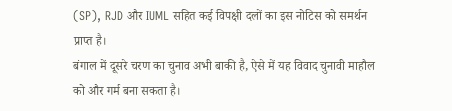(SP), RJD और IUML सहित कई विपक्षी दलों का इस नोटिस को समर्थन प्राप्त है।
बंगाल में दूसरे चरण का चुनाव अभी बाकी है, ऐसे में यह विवाद चुनावी माहौल को और गर्म बना सकता है।